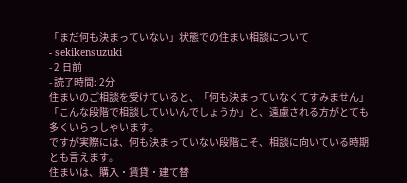「まだ何も決まっていない」状態での住まい相談について
- sekikensuzuki
- 2 日前
- 読了時間: 2分
住まいのご相談を受けていると、「何も決まっていなくてすみません」
「こんな段階で相談していいんでしょうか」と、遠慮される方がとても多くいらっしゃいます。
ですが実際には、何も決まっていない段階こそ、相談に向いている時期とも言えます。
住まいは、購入・賃貸・建て替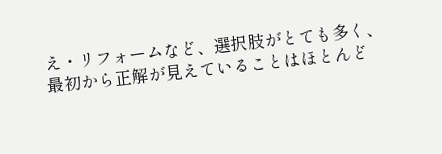え・リフォームなど、選択肢がとても多く、
最初から正解が見えていることはほとんど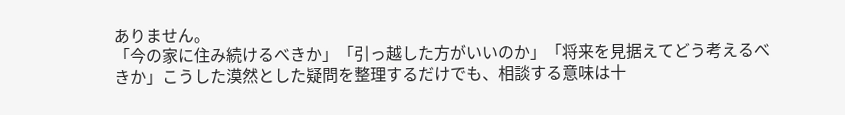ありません。
「今の家に住み続けるべきか」「引っ越した方がいいのか」「将来を見据えてどう考えるべきか」こうした漠然とした疑問を整理するだけでも、相談する意味は十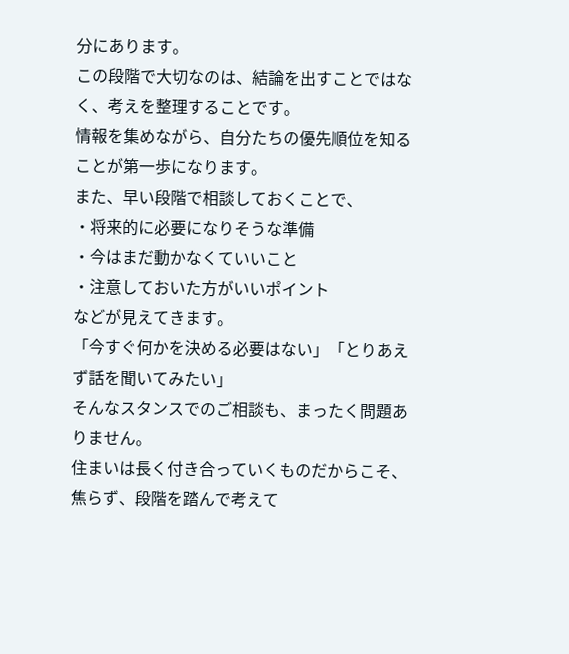分にあります。
この段階で大切なのは、結論を出すことではなく、考えを整理することです。
情報を集めながら、自分たちの優先順位を知ることが第一歩になります。
また、早い段階で相談しておくことで、
・将来的に必要になりそうな準備
・今はまだ動かなくていいこと
・注意しておいた方がいいポイント
などが見えてきます。
「今すぐ何かを決める必要はない」「とりあえず話を聞いてみたい」
そんなスタンスでのご相談も、まったく問題ありません。
住まいは長く付き合っていくものだからこそ、焦らず、段階を踏んで考えて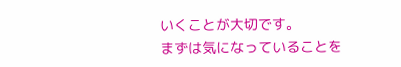いくことが大切です。
まずは気になっていることを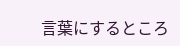言葉にするところ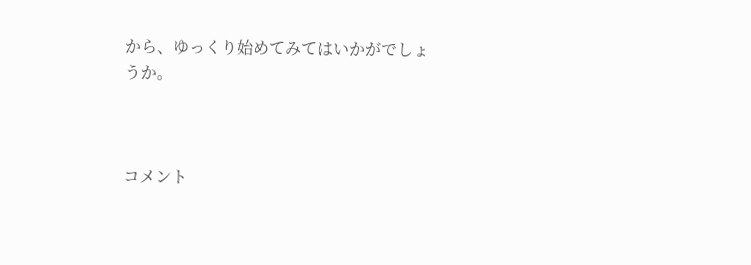から、ゆっくり始めてみてはいかがでしょうか。



コメント